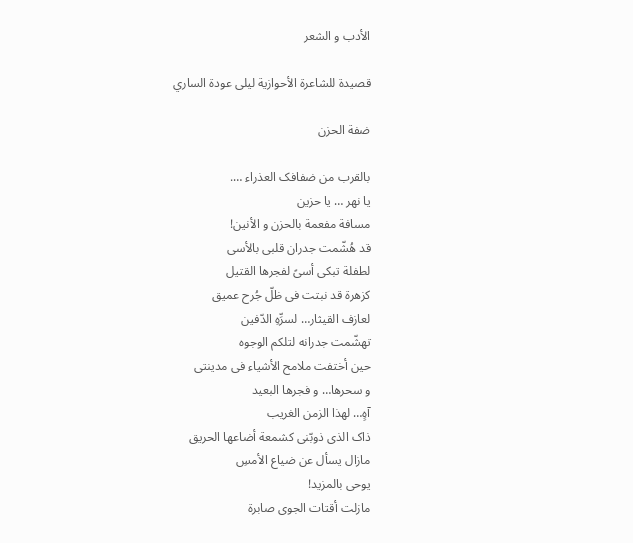الأدب و الشعر

قصيدة للشاعرة الأحوازية ليلى عودة الساري

ضفة الحزن

بالقرب من ضفافک العذراء ….
يا نهر … يا حزين
مسافة مفعمة بالحزن و الأنين!
قد هُشّمت جدران قلبی بالأسی
لطفلة تبکی أسیً لفجرها القتيل
کزهرة قد نبتت فی ظلّ جُرح عميق
لعازف القيثار… لسرِّهِ الدّفين
تهشّمت جدرانه لتلکم الوجوه
حين أختفت ملامح الأشياء فی مدينتی
و سحرها… و فجرها البعيد
آهٍ… لهذا الزمن الغريب
ذاک الذی ذوبّنی کشمعة أضاعها الحريق
مازال يسأل عن ضياع الأمسِ
يوحی بالمزيد!
مازلت أقتات الجوی صابرة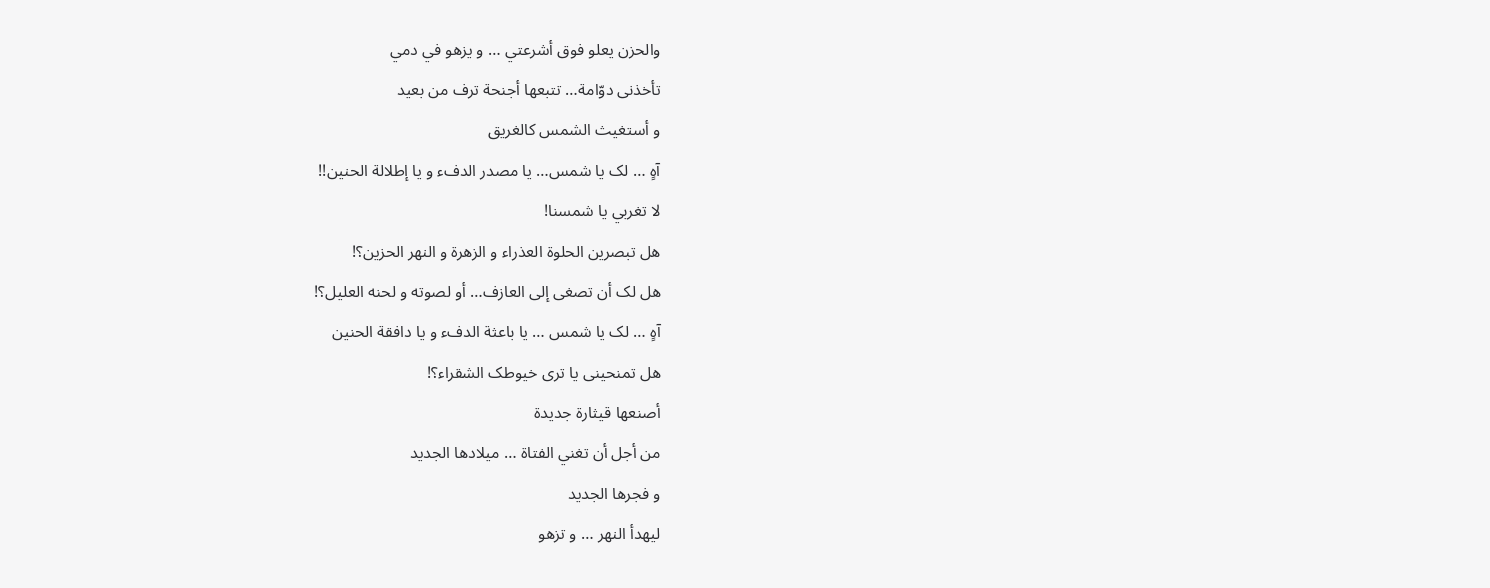والحزن يعلو فوق أشرعتي … و يزهو في دمي
تأخذنی دوّامة… تتبعها أجنحة ترف من بعيد
و أستغيث الشمس کالغريق
آهٍ … لک يا شمس… يا مصدر الدفء و يا إطلالة الحنين!!
لا تغربي يا شمسنا!
هل تبصرين الحلوة العذراء و الزهرة و النهر الحزين؟!
هل لک أن تصغی إلی العازف… أو لصوته و لحنه العليل؟!
آهٍ … لک يا شمس … يا باعثة الدفء و يا دافقة الحنين
هل تمنحينی يا تری خيوطک الشقراء؟!
أصنعها قيثارة جديدة
من أجل أن تغني الفتاة … ميلادها الجديد
و فجرها الجديد
ليهدأ النهر … و تزهو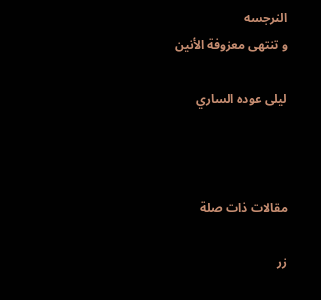النرجسه
و تنتهی معزوفة الأنين

لیلی عوده الساري



مقالات ذات صلة

زر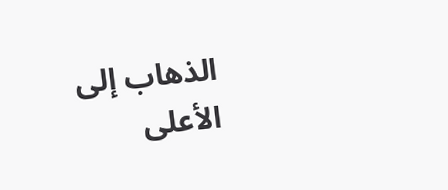الذهاب إلى الأعلى